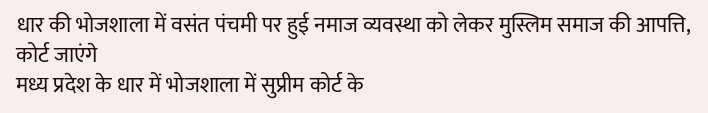धार की भोजशाला में वसंत पंचमी पर हुई नमाज व्यवस्था को लेकर मुस्लिम समाज की आपत्ति, कोर्ट जाएंगे
मध्य प्रदेश के धार में भोजशाला में सुप्रीम कोर्ट के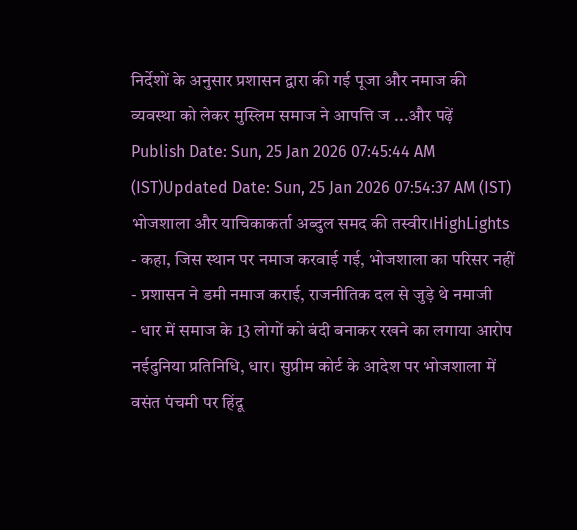निर्देशों के अनुसार प्रशासन द्वारा की गई पूजा और नमाज की व्यवस्था को लेकर मुस्लिम समाज ने आपत्ति ज ...और पढ़ें
Publish Date: Sun, 25 Jan 2026 07:45:44 AM (IST)Updated Date: Sun, 25 Jan 2026 07:54:37 AM (IST)
भोजशाला और याचिकाकर्ता अब्दुल समद की तस्वीर।HighLights
- कहा, जिस स्थान पर नमाज करवाई गई, भोजशाला का परिसर नहीं
- प्रशासन ने डमी नमाज कराई, राजनीतिक दल से जुड़े थे नमाजी
- धार में समाज के 13 लोगों को बंदी बनाकर रखने का लगाया आरोप
नईदुनिया प्रतिनिधि, धार। सुप्रीम कोर्ट के आदेश पर भोजशाला में वसंत पंचमी पर हिंदू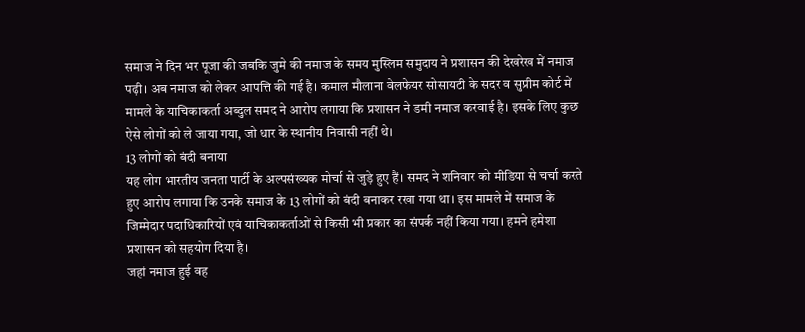समाज ने दिन भर पूजा की जबकि जुमे की नमाज के समय मुस्लिम समुदाय ने प्रशासन की देखरेख में नमाज पढ़ी। अब नमाज को लेकर आपत्ति की गई है। कमाल मौलाना वेलफेयर सोसायटी के सदर व सुप्रीम कोर्ट में मामले के याचिकाकर्ता अब्दुल समद ने आरोप लगाया कि प्रशासन ने डमी नमाज करवाई है। इसके लिए कुछ ऐसे लोगों को ले जाया गया, जो धार के स्थानीय निवासी नहीं थे।
13 लोगों को बंदी बनाया
यह लोग भारतीय जनता पार्टी के अल्पसंख्यक मोर्चा से जुड़े हुए हैं। समद ने शनिवार को मीडिया से चर्चा करते हुए आरोप लगाया कि उनके समाज के 13 लोगों को बंदी बनाकर रखा गया था। इस मामले में समाज के जिम्मेदार पदाधिकारियों एवं याचिकाकर्ताओं से किसी भी प्रकार का संपर्क नहीं किया गया। हमने हमेशा प्रशासन को सहयोग दिया है।
जहां नमाज हुई वह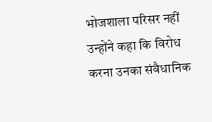भोजशाला परिसर नहीं
उन्होंने कहा कि विरोध करना उनका संवैधानिक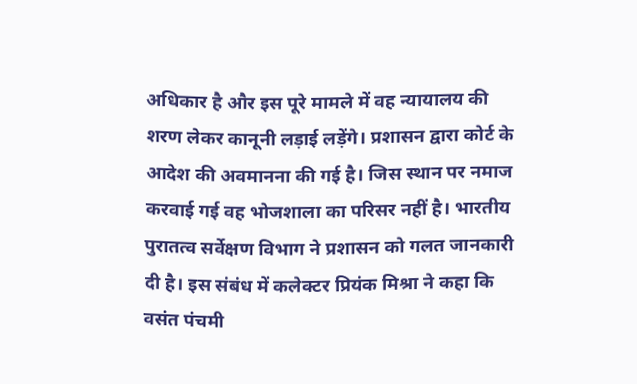अधिकार है और इस पूरे मामले में वह न्यायालय की शरण लेकर कानूनी लड़ाई लड़ेंगे। प्रशासन द्वारा कोर्ट के आदेश की अवमानना की गई है। जिस स्थान पर नमाज करवाई गई वह भोजशाला का परिसर नहीं है। भारतीय पुरातत्व सर्वेक्षण विभाग ने प्रशासन को गलत जानकारी दी है। इस संबंध में कलेक्टर प्रियंक मिश्रा ने कहा कि वसंत पंचमी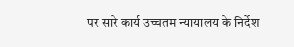पर सारे कार्य उच्चतम न्यायालय के निर्देश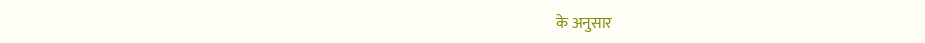के अनुसार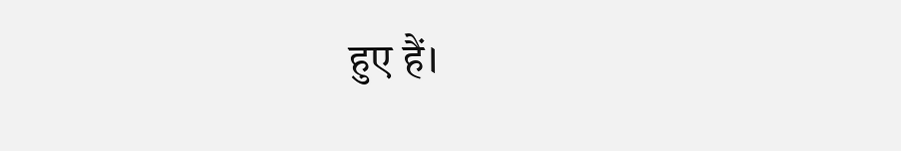हुए हैं।